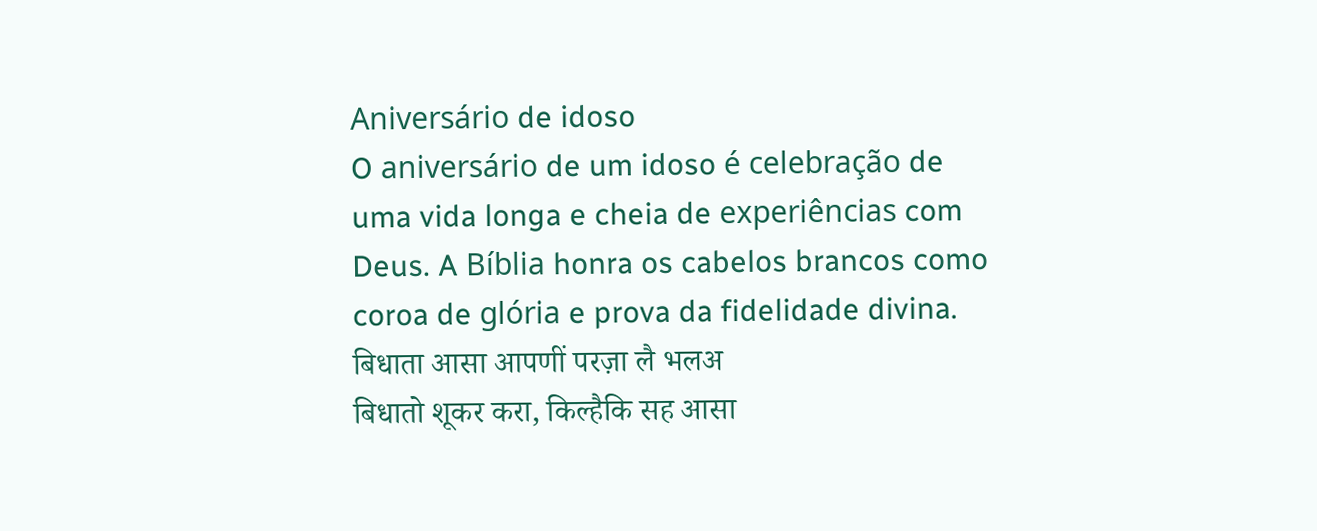Aniversário de idoso
O aniversário de um idoso é celebração de uma vida longa e cheia de experiências com Deus. A Bíblia honra os cabelos brancos como coroa de glória e prova da fidelidade divina.
बिधाता आसा आपणीं परज़ा लै भलअ
बिधातो शूकर करा, किल्हैकि सह आसा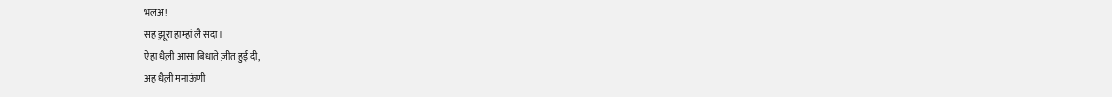भलअ!
सह झ़ूरा हाम्हां लै सदा।
ऐहा धैल़ी आसा बिधाते ज़ीत हुई दी,
अह धैल़ी मनाऊंणी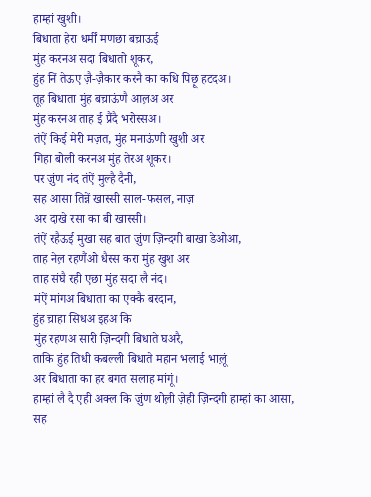हाम्हां खुशी।
बिधाता हेरा धर्मीं मणछा बच़ाऊई
मुंह करनअ सदा बिधातो शूकर,
हुंह निं तेऊए ज़ै-ज़ैकार करनै का कधि पिछ़ू हटदअ।
तूह बिधाता मुंह बच़ाऊंणै आल़अ अर
मुंह करनअ ताह ई प्रैंदै भरोस्सअ।
तंऐं किई मेरी मज़त, मुंह मनाऊंणी खुशी अर
गिहा बोली करनअ मुंह तेरअ शूकर।
पर ज़ुंण नंद तंऐं मुल्है दैनी,
सह आसा तिन्नें खास्सी साल-फसल, नाज़
अर दाखे रसा का बी खास्सी।
तंऐं रहैऊई मुखा सह बात ज़ुंण ज़िन्दगी बाखा डेओआ,
ताह नेल़ रहणैंओ धैस्स करा मुंह खुश अर
ताह संघै रही एछा मुंह सदा लै नंद।
मंऐं मांगअ बिधाता का एक्कै बरदान,
हुंह च़ाहा सिधअ इहअ कि
मुंह रहणअ सारी ज़िन्दगी बिधाते घअरै,
ताकि हुंह तिधी कबल्ली बिधाते महान भलाई भाल़ूं
अर बिधाता का हर बगत सलाह मांगूं।
हाम्हां लै दै एही अक्ल कि ज़ुंण थोल़ी ज़ेही ज़िन्दगी हाम्हां का आसा,
सह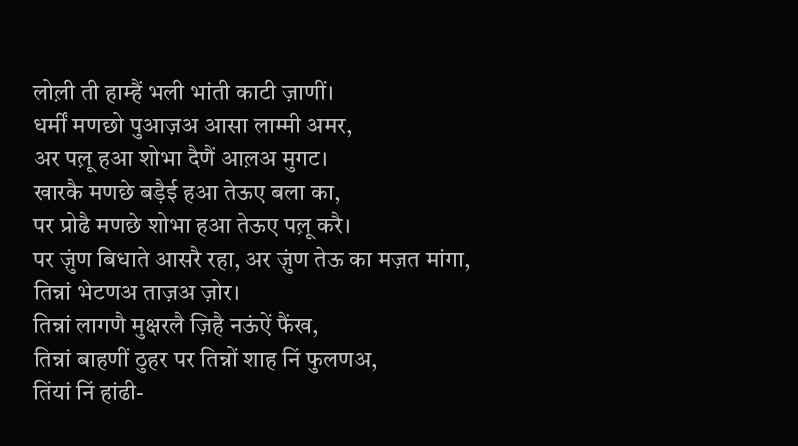लोल़ी ती हाम्हैं भली भांती काटी ज़ाणीं।
धर्मीं मणछो पुआज़अ आसा लाम्मी अमर,
अर पल़ू हआ शोभा दैणैं आल़अ मुगट।
खारकै मणछे बड़ैई हआ तेऊए बला का,
पर प्रोढै मणछे शोभा हआ तेऊए पल़ू करै।
पर ज़ुंण बिधाते आसरै रहा, अर ज़ुंण तेऊ का मज़त मांगा,
तिन्नां भेटणअ ताज़अ ज़ोर।
तिन्नां लागणै मुक्षरलै ज़िहै नऊंऐं फैंख,
तिन्नां बाहणीं ठुहर पर तिन्नों शाह निं फुलणअ,
तिंयां निं हांढी-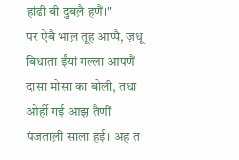हांढी बी दुबल़ै हणैं।"
पर ऐबै भाल़ तूह आप्पै, ज़धू बिधाता ईंयां गल्ला आपणैं दासा मोसा का बोली, तधा ओर्ही गई आझ़ तैणीं पंजताल़ी साला हई। अह त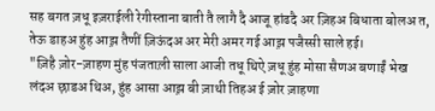सह बगत ज़धू इज़राईली रेगीस्ताना बाती तै लागै दै आजू हांढदै अर ज़िहअ बिधाता बोलअ त, तेऊ डाहअ हुंह आझ़ तैणीं ज़िऊंदअ अर मेरी अमर गई आझ़ पजैस्सी साले हई।
"ज़िहै ज़ोर-ज़ाहण मुंह पंजताल़ी साला आजी तधू थिऐ ज़धू हुंह मोसा सैणअ बणाईं भेख लंदअ छ़ाडअ थिअ, हुंह आसा आझ़ बी ज़ाथी तिहअ ई ज़ोर ज़ाहणा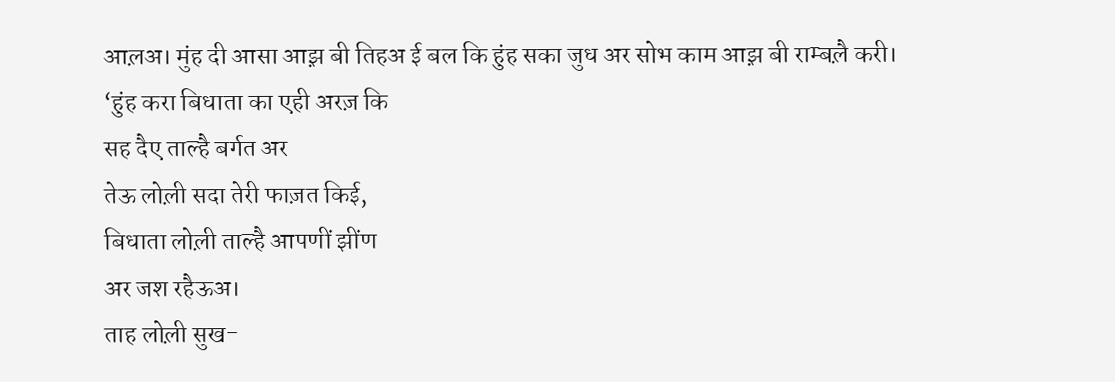आल़अ। मुंह दी आसा आझ़ बी तिहअ ई बल कि हुंह सका जुध अर सोभ काम आझ़ बी राम्बल़ै करी।
‘हुंह करा बिधाता का एही अरज़ कि
सह दैए ताल्है बर्गत अर
तेऊ लोल़ी सदा तेरी फाज़त किई,
बिधाता लोल़ी ताल्है आपणीं झींण
अर जश रहैऊअ।
ताह लोल़ी सुख-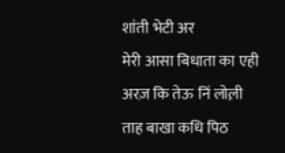शांती भेटी अर
मेरी आसा बिधाता का एही अरज़ कि तेऊ निं लोल़ी
ताह बाखा कधि पिठ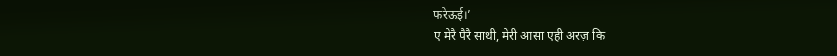फरेऊई।’
ए मेरै पैरै साथी, मेरी आसा एही अरज़ कि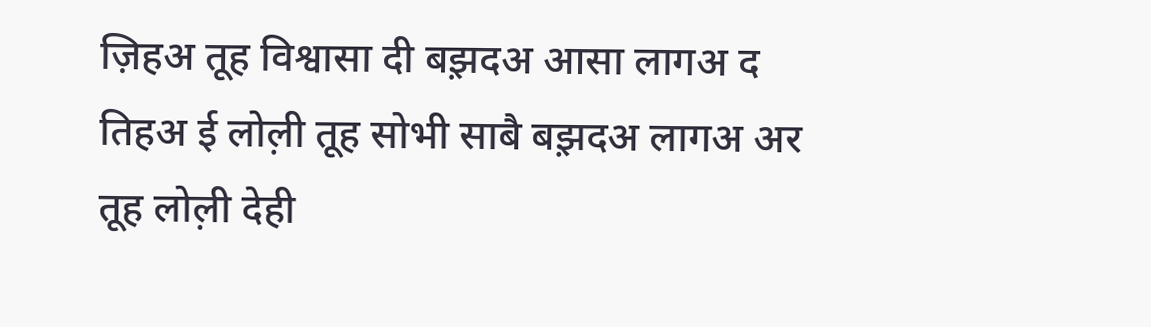ज़िहअ तूह विश्वासा दी बझ़दअ आसा लागअ द तिहअ ई लोल़ी तूह सोभी साबै बझ़दअ लागअ अर तूह लोल़ी देही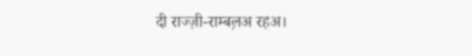दी राज्ज़ी-राम्बल़अ रहअ।